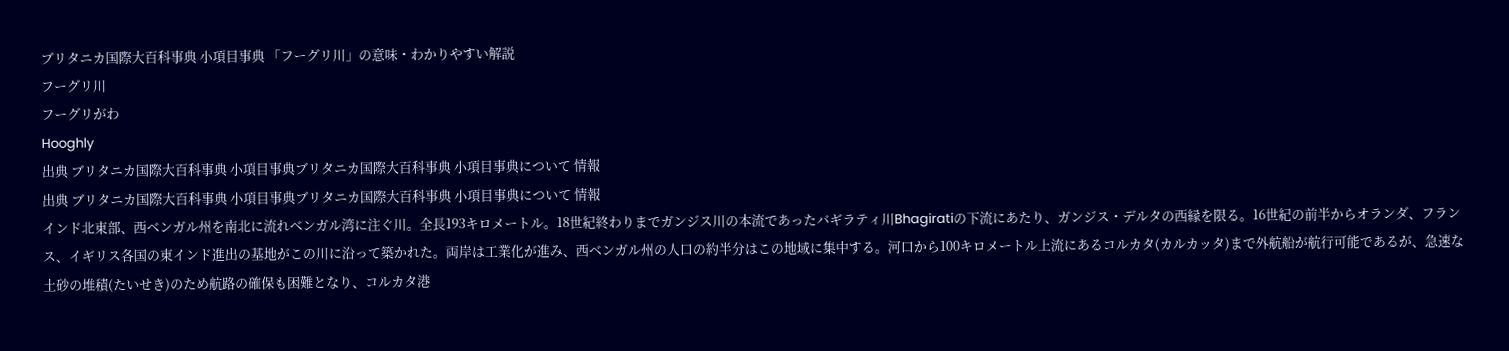ブリタニカ国際大百科事典 小項目事典 「フーグリ川」の意味・わかりやすい解説
フーグリ川
フーグリがわ
Hooghly
出典 ブリタニカ国際大百科事典 小項目事典ブリタニカ国際大百科事典 小項目事典について 情報
出典 ブリタニカ国際大百科事典 小項目事典ブリタニカ国際大百科事典 小項目事典について 情報
インド北東部、西ベンガル州を南北に流れベンガル湾に注ぐ川。全長193キロメートル。18世紀終わりまでガンジス川の本流であったバギラティ川Bhagiratiの下流にあたり、ガンジス・デルタの西縁を限る。16世紀の前半からオランダ、フランス、イギリス各国の東インド進出の基地がこの川に沿って築かれた。両岸は工業化が進み、西ベンガル州の人口の約半分はこの地域に集中する。河口から100キロメートル上流にあるコルカタ(カルカッタ)まで外航船が航行可能であるが、急速な土砂の堆積(たいせき)のため航路の確保も困難となり、コルカタ港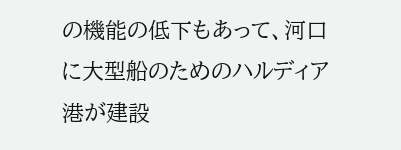の機能の低下もあって、河口に大型船のためのハルディア港が建設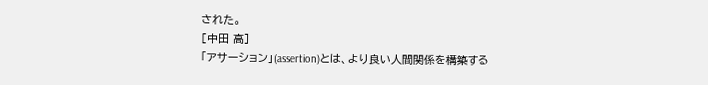された。
[中田 高]
「アサーション」(assertion)とは、より良い人間関係を構築する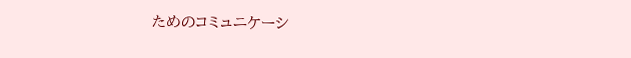ためのコミュニケーシ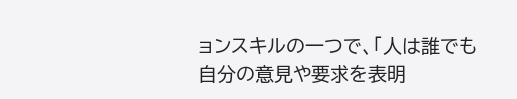ョンスキルの一つで、「人は誰でも自分の意見や要求を表明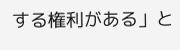する権利がある」と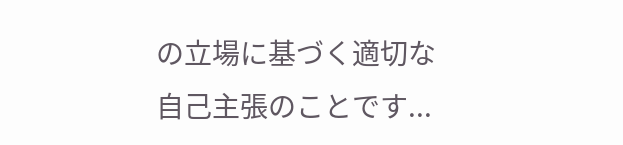の立場に基づく適切な自己主張のことです...